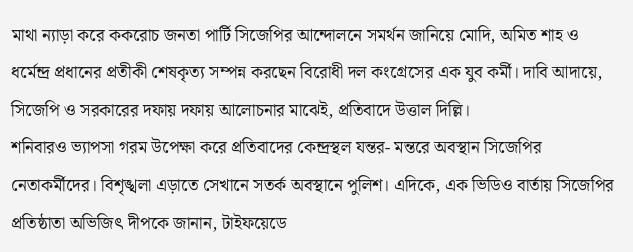মাথা ন্যাড়া করে ককরোচ জনতা পার্টি সিজেপির আন্দোলনে সমর্থন জানিয়ে মোদি, অমিত শাহ ও ধর্মেন্দ্র প্রধানের প্রতীকী শেষকৃত্য সম্পন্ন করছেন বিরোধী দল কংগ্রেসের এক যুব কর্মী। দাবি আদায়ে, সিজেপি ও সরকারের দফায় দফায় আলোচনার মাঝেই, প্রতিবাদে উত্তাল দিল্লি।
শনিবারও ভ্যাপসা গরম উপেক্ষা করে প্রতিবাদের কেন্দ্রস্থল যন্তর- মন্তরে অবস্থান সিজেপির নেতাকর্মীদের। বিশৃঙ্খলা এড়াতে সেখানে সতর্ক অবস্থানে পুলিশ। এদিকে, এক ভিডিও বার্তায় সিজেপির প্রতিষ্ঠাতা অভিজিৎ দীপকে জানান, টাইফয়েডে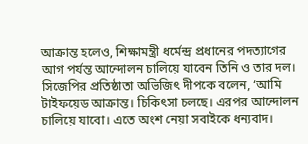আক্রান্ত হলেও, শিক্ষামন্ত্রী ধর্মেন্দ্র প্রধানের পদত্যাগের আগ পর্যন্ত আন্দোলন চালিয়ে যাবেন তিনি ও তার দল।
সিজেপির প্রতিষ্ঠাতা অভিজিৎ দীপকে বলেন, ‘আমি টাইফয়েড আক্রান্ত। চিকিৎসা চলছে। এরপর আন্দোলন চালিয়ে যাবো। এতে অংশ নেয়া সবাইকে ধন্যবাদ।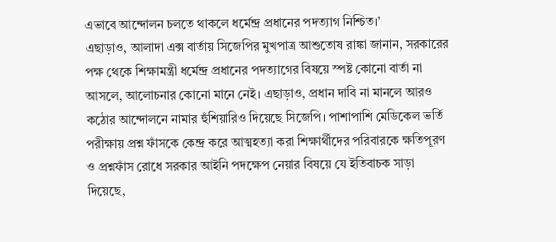এভাবে আন্দোলন চলতে থাকলে ধর্মেন্দ্র প্রধানের পদত্যাগ নিশ্চিত।’
এছাড়াও, আলাদা এক্স বার্তায় সিজেপির মুখপাত্র আশুতোষ রাঙ্কা জানান, সরকারের পক্ষ থেকে শিক্ষামন্ত্রী ধর্মেন্দ্র প্রধানের পদত্যাগের বিষয়ে স্পষ্ট কোনো বার্তা না আসলে, আলোচনার কোনো মানে নেই। এছাড়াও, প্রধান দাবি না মানলে আরও কঠোর আন্দোলনে নামার হুঁশিয়ারিও দিয়েছে সিজেপি। পাশাপাশি মেডিকেল ভর্তি পরীক্ষায় প্রশ্ন ফাঁসকে কেন্দ্র করে আত্মহত্যা করা শিক্ষার্থীদের পরিবারকে ক্ষতিপূরণ ও প্রশ্নফাঁস রোধে সরকার আইনি পদক্ষেপ নেয়ার বিষয়ে যে ইতিবাচক সাড়া দিয়েছে,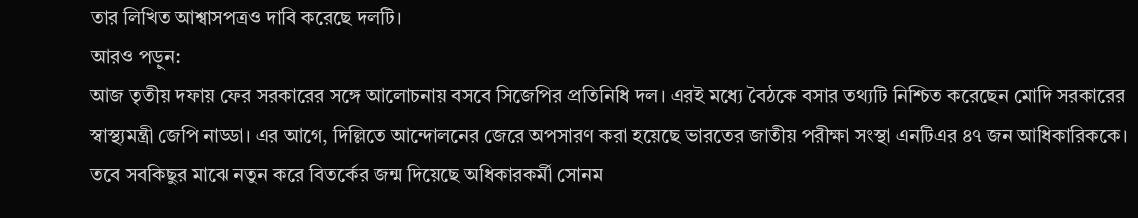তার লিখিত আশ্বাসপত্রও দাবি করেছে দলটি।
আরও পড়ুন:
আজ তৃতীয় দফায় ফের সরকারের সঙ্গে আলোচনায় বসবে সিজেপির প্রতিনিধি দল। এরই মধ্যে বৈঠকে বসার তথ্যটি নিশ্চিত করেছেন মোদি সরকারের স্বাস্থ্যমন্ত্রী জেপি নাড্ডা। এর আগে, দিল্লিতে আন্দোলনের জেরে অপসারণ করা হয়েছে ভারতের জাতীয় পরীক্ষা সংস্থা এনটিএর ৪৭ জন আধিকারিককে।
তবে সবকিছুর মাঝে নতুন করে বিতর্কের জন্ম দিয়েছে অধিকারকর্মী সোনম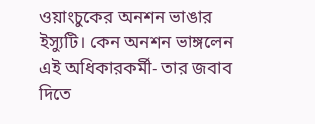ওয়াংচুকের অনশন ভাঙার ইস্যুটি। কেন অনশন ভাঙ্গলেন এই অধিকারকর্মী- তার জবাব দিতে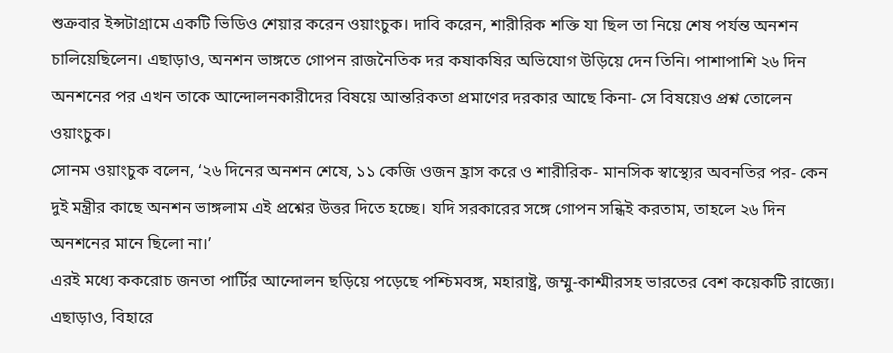শুক্রবার ইন্সটাগ্রামে একটি ভিডিও শেয়ার করেন ওয়াংচুক। দাবি করেন, শারীরিক শক্তি যা ছিল তা নিয়ে শেষ পর্যন্ত অনশন চালিয়েছিলেন। এছাড়াও, অনশন ভাঙ্গতে গোপন রাজনৈতিক দর কষাকষির অভিযোগ উড়িয়ে দেন তিনি। পাশাপাশি ২৬ দিন অনশনের পর এখন তাকে আন্দোলনকারীদের বিষয়ে আন্তরিকতা প্রমাণের দরকার আছে কিনা- সে বিষয়েও প্রশ্ন তোলেন ওয়াংচুক।
সোনম ওয়াংচুক বলেন, ‘২৬ দিনের অনশন শেষে, ১১ কেজি ওজন হ্রাস করে ও শারীরিক- মানসিক স্বাস্থ্যের অবনতির পর- কেন দুই মন্ত্রীর কাছে অনশন ভাঙ্গলাম এই প্রশ্নের উত্তর দিতে হচ্ছে। যদি সরকারের সঙ্গে গোপন সন্ধিই করতাম, তাহলে ২৬ দিন অনশনের মানে ছিলো না।’
এরই মধ্যে ককরোচ জনতা পার্টির আন্দোলন ছড়িয়ে পড়েছে পশ্চিমবঙ্গ, মহারাষ্ট্র, জম্মু-কাশ্মীরসহ ভারতের বেশ কয়েকটি রাজ্যে। এছাড়াও, বিহারে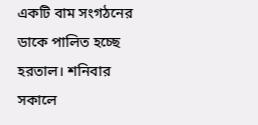একটি বাম সংগঠনের ডাকে পালিত হচ্ছে হরতাল। শনিবার সকালে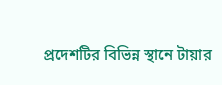প্রদেশটির বিভিন্ন স্থানে টায়ার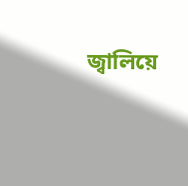জ্বালিয়ে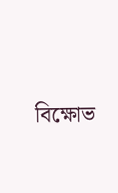বিক্ষোভ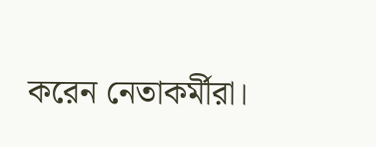করেন নেতাকর্মীরা।